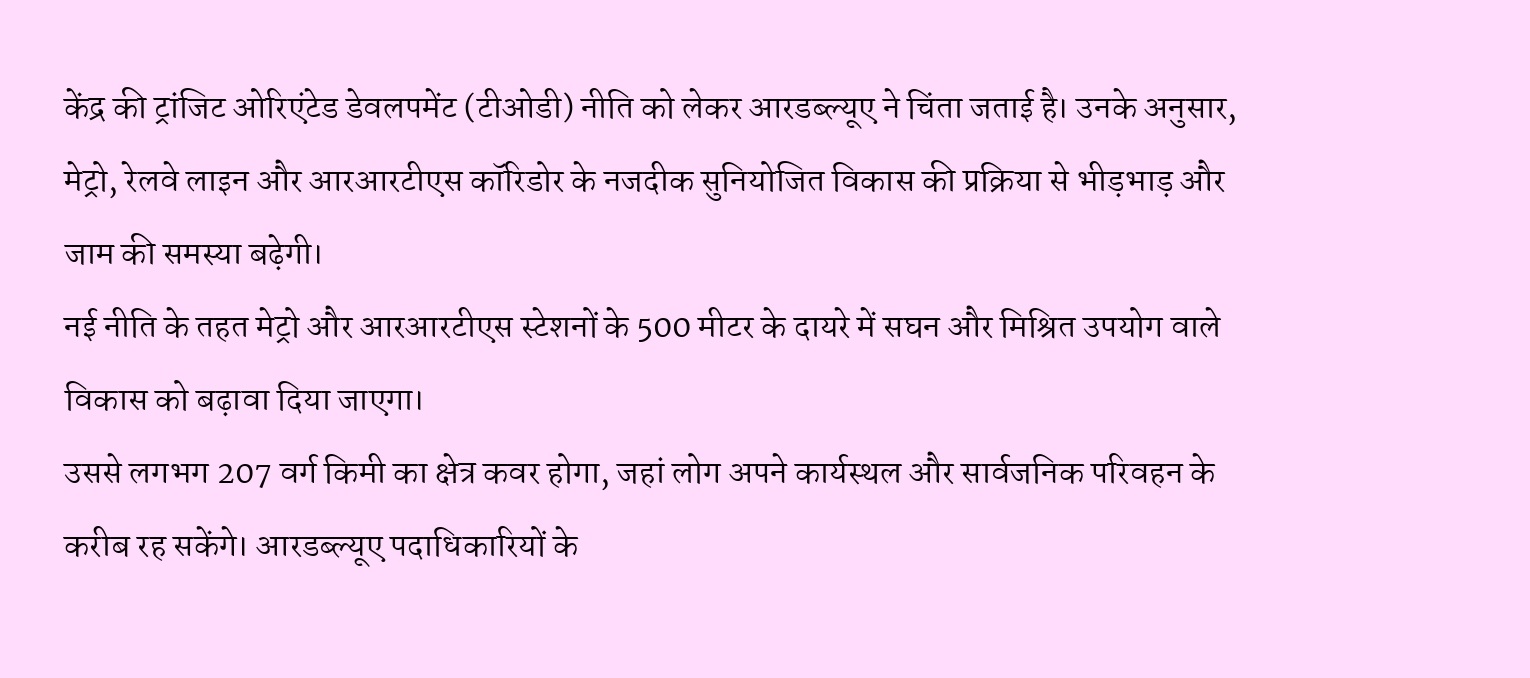केंद्र की ट्रांजिट ओरिएंटेड डेवलपमेंट (टीओडी) नीति को लेकर आरडब्ल्यूए ने चिंता जताई है। उनके अनुसार, मेट्रो, रेलवे लाइन और आरआरटीएस कॉरिडोर के नजदीक सुनियोजित विकास की प्रक्रिया से भीड़भाड़ और जाम की समस्या बढ़ेगी।
नई नीति के तहत मेट्रो और आरआरटीएस स्टेशनों के 500 मीटर के दायरे में सघन और मिश्रित उपयोग वाले विकास को बढ़ावा दिया जाएगा।
उससे लगभग 207 वर्ग किमी का क्षेत्र कवर होगा, जहां लोग अपने कार्यस्थल और सार्वजनिक परिवहन के करीब रह सकेंगे। आरडब्ल्यूए पदाधिकारियों के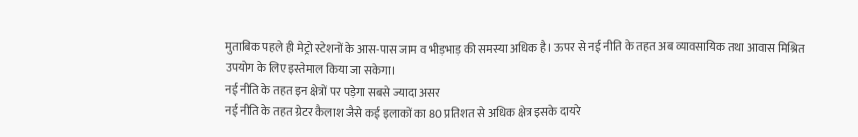मुताबिक पहले ही मेट्रो स्टेशनों के आस-पास जाम व भीड़भाड़ की समस्या अधिक है। ऊपर से नई नीति के तहत अब व्यावसायिक तथा आवास मिश्रित उपयोग के लिए इस्तेमाल किया जा सकेगा।
नई नीति के तहत इन क्षेत्रों पर पड़ेगा सबसे ज्यादा असर
नई नीति के तहत ग्रेटर कैलाश जैसे कई इलाकों का 80 प्रतिशत से अधिक क्षेत्र इसके दायरे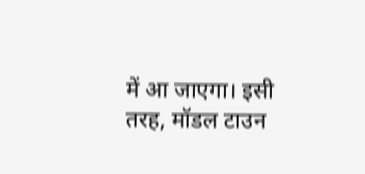में आ जाएगा। इसी तरह, मॉडल टाउन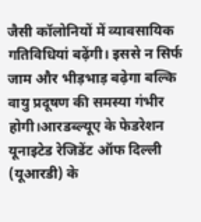जैसी कॉलोनियों में व्यावसायिक गतिविधियां बढ़ेंगी। इससे न सिर्फ जाम और भीड़भाड़ बढ़ेगा बल्कि वायु प्रदूषण की समस्या गंभीर होगी।आरडब्ल्यूए के फेडरेशन यूनाइटेड रेजिडेंट ऑफ दिल्ली (यूआरडी) के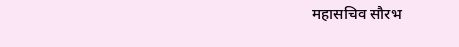महासचिव सौरभ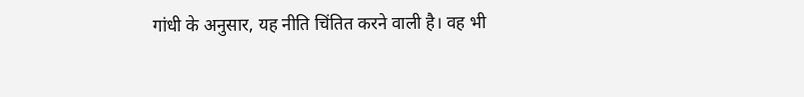गांधी के अनुसार, यह नीति चिंतित करने वाली है। वह भी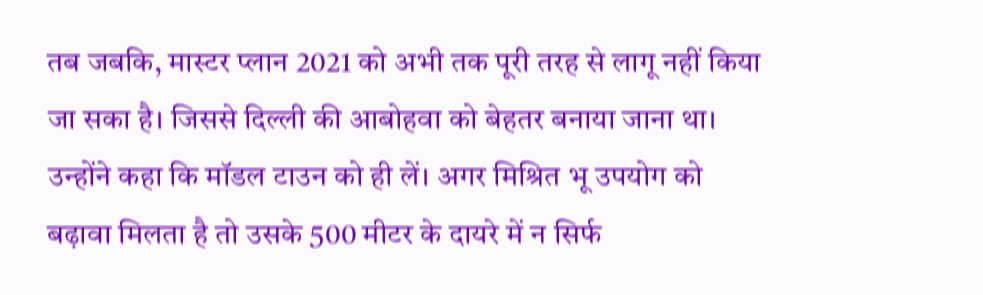तब जबकि, मास्टर प्लान 2021 को अभी तक पूरी तरह से लागू नहीं किया जा सका है। जिससे दिल्ली की आबोहवा को बेहतर बनाया जाना था।
उन्होंने कहा कि मॉडल टाउन को ही लें। अगर मिश्रित भू उपयोग को बढ़ावा मिलता है तो उसके 500 मीटर के दायरे में न सिर्फ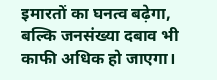इमारतों का घनत्व बढ़ेगा, बल्कि जनसंख्या दबाव भी काफी अधिक हो जाएगा।